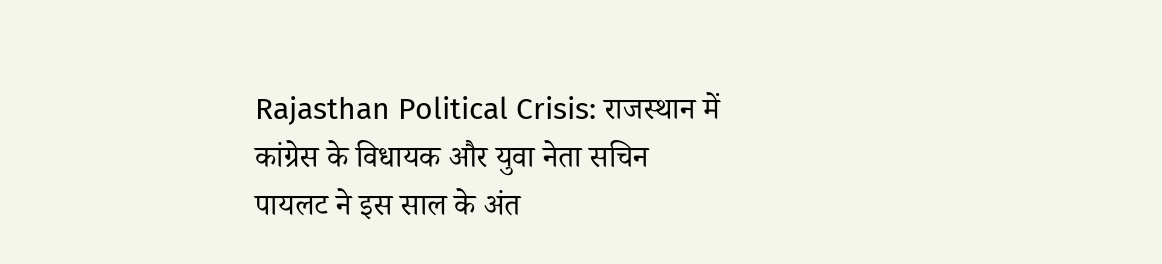Rajasthan Political Crisis: राजस्थान में कांग्रेस के विधायक और युवा नेता सचिन पायलट ने इस साल के अंत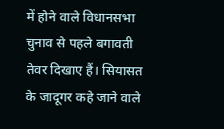में होने वाले विधानसभा चुनाव से पहले बगावती तेवर दिखाए हैं। सियासत के जादूगर कहे जाने वाले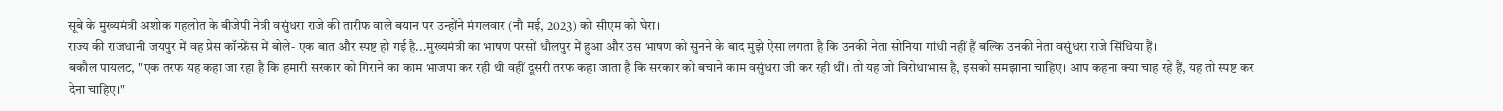सूबे के मुख्यमंत्री अशोक गहलोत के बीजेपी नेत्री वसुंधरा राजे की तारीफ वाले बयान पर उन्होंने मंगलवार (नौ मई, 2023) को सीएम को घेरा।
राज्य की राजधानी जयपुर में वह प्रेस कॉन्फ्रेंस में बोले- एक बात और स्पष्ट हो गई है...मुख्यमंत्री का भाषण परसों धौलपुर में हुआ और उस भाषण को सुनने के बाद मुझे ऐसा लगता है कि उनकी नेता सोनिया गांधी नहीं हैं बल्कि उनकी नेता वसुंधरा राजे सिंधिया हैं।
बकौल पायलट, "एक तरफ यह कहा जा रहा है कि हमारी सरकार को गिराने का काम भाजपा कर रही थी वहीं दूसरी तरफ कहा जाता है कि सरकार को बचाने काम वसुंधरा जी कर रही थीं। तो यह जो विरोधाभास है, इसको समझाना चाहिए। आप कहना क्या चाह रहे हैं, यह तो स्पष्ट कर देना चाहिए।"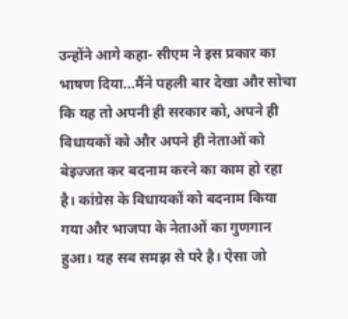उन्होंने आगे कहा- सीएम ने इस प्रकार का भाषण दिया...मैंने पहली बार देखा और सोचा कि यह तो अपनी ही सरकार को, अपने ही विधायकों को और अपने ही नेताओं को बेइज्जत कर बदनाम करने का काम हो रहा है। कांग्रेस के विधायकों को बदनाम किया गया और भाजपा के नेताओं का गुणगान हुआ। यह सब समझ से परे है। ऐसा जो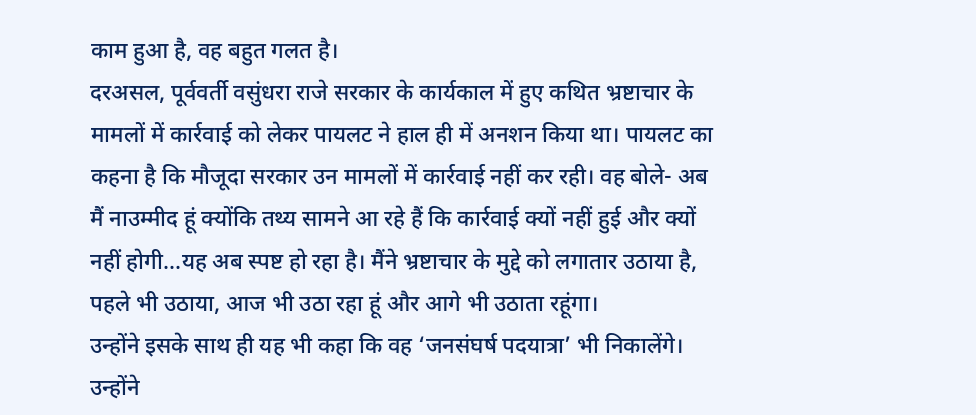काम हुआ है, वह बहुत गलत है।
दरअसल, पूर्ववर्ती वसुंधरा राजे सरकार के कार्यकाल में हुए कथित भ्रष्टाचार के मामलों में कार्रवाई को लेकर पायलट ने हाल ही में अनशन किया था। पायलट का कहना है कि मौजूदा सरकार उन मामलों में कार्रवाई नहीं कर रही। वह बोले- अब मैं नाउम्मीद हूं क्योंकि तथ्य सामने आ रहे हैं कि कार्रवाई क्यों नहीं हुई और क्यों नहीं होगी...यह अब स्पष्ट हो रहा है। मैंने भ्रष्टाचार के मुद्दे को लगातार उठाया है, पहले भी उठाया, आज भी उठा रहा हूं और आगे भी उठाता रहूंगा।
उन्होंने इसके साथ ही यह भी कहा कि वह ‘जनसंघर्ष पदयात्रा’ भी निकालेंगे। उन्होंने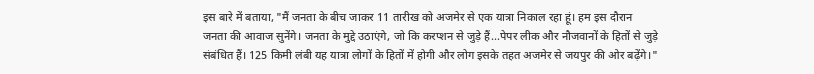इस बारे में बताया, "मैं जनता के बीच जाकर 11 तारीख को अजमेर से एक यात्रा निकाल रहा हूं। हम इस दौरान जनता की आवाज सुनेंगे। जनता के मुद्दे उठाएंगे, जो कि करप्शन से जुड़े हैं...पेपर लीक और नौजवानों के हितों से जुड़े संबंधित हैं। 125 किमी लंबी यह यात्रा लोगों के हितों में होगी और लोग इसके तहत अजमेर से जयपुर की ओर बढ़ेंगे।"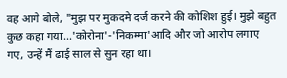वह आगे बोले, "मुझ पर मुकदमे दर्ज करने की कोशिश हुई। मुझे बहुत कुछ कहा गया...'कोरोना'-'निकम्मा'आदि और जो आरोप लगाए गए, उन्हें मैं ढाई साल से सुन रहा था।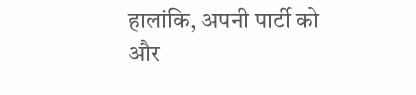हालांकि, अपनी पार्टी को और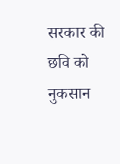सरकार की छवि को नुकसान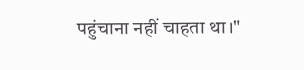पहुंचाना नहीं चाहता था।"